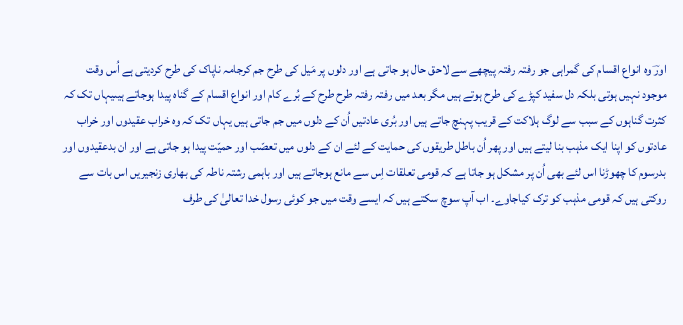اورؔ وہ انواع اقسام کی گمراہی جو رفتہ رفتہ پیچھے سے لاحق حال ہو جاتی ہے اور دلوں پر مَیل کی طرح جم کرجامہ ناپاک کی طرح کردیتی ہے اُس وقت موجود نہیں ہوتی بلکہ دل سفید کپڑے کی طرح ہوتے ہیں مگر بعد میں رفتہ رفتہ طرح طرح کے بُرے کام اور انواع اقسام کے گناہ پیدا ہوجاتے ہیںیہاں تک کہ کثرت گناہوں کے سبب سے لوگ ہلاکت کے قریب پہنچ جاتے ہیں اور بُری عادتیں اُن کے دلوں میں جم جاتی ہیں یہاں تک کہ وہ خراب عقیدوں اور خراب عادتوں کو اپنا ایک مذہب بنا لیتے ہیں اور پھر اُن باطل طریقوں کی حمایت کے لئے ان کے دلوں میں تعصّب اور حمیّت پیدا ہو جاتی ہے اور ان بدعقیدوں اور بدرسوم کا چھوڑنا اس لئے بھی اُن پر مشکل ہو جاتا ہے کہ قومی تعلقات اِس سے مانع ہوجاتے ہیں اور باہمی رشتہ ناطہ کی بھاری زنجیریں اس بات سے روکتی ہیں کہ قومی مذہب کو ترک کیاجاوے۔ اب آپ سوچ سکتے ہیں کہ ایسے وقت میں جو کوئی رسول خدا تعالیٰ کی طرف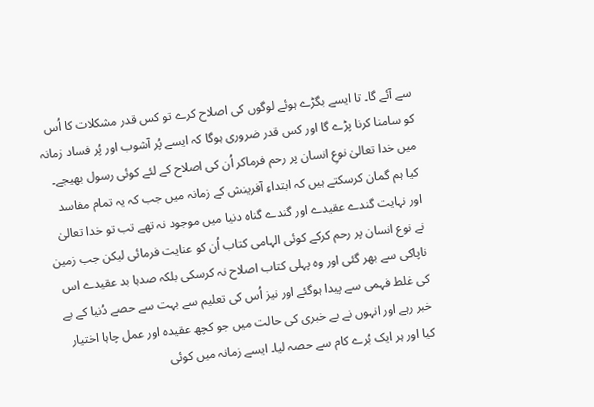سے آئے گا۔ تا ایسے بگڑے ہوئے لوگوں کی اصلاح کرے تو کس قدر مشکلات کا اُس کو سامنا کرنا پڑے گا اور کس قدر ضروری ہوگا کہ ایسے پُر آشوب اور پُر فساد زمانہ میں خدا تعالیٰ نوعِ انسان پر رحم فرماکر اُن کی اصلاح کے لئے کوئی رسول بھیجے۔ کیا ہم گمان کرسکتے ہیں کہ ابتداءِ آفرینش کے زمانہ میں جب کہ یہ تمام مفاسد اور نہایت گندے عقیدے اور گندے گناہ دنیا میں موجود نہ تھے تب تو خدا تعالیٰ نے نوع انسان پر رحم کرکے کوئی الہامی کتاب اُن کو عنایت فرمائی لیکن جب زمین ناپاکی سے بھر گئی اور وہ پہلی کتاب اصلاح نہ کرسکی بلکہ صدہا بد عقیدے اس کی غلط فہمی سے پیدا ہوگئے اور نیز اُس کی تعلیم سے بہت سے حصے دُنیا کے بے خبر رہے اور انہوں نے بے خبری کی حالت میں جو کچھ عقیدہ اور عمل چاہا اختیار کیا اور ہر ایک بُرے کام سے حصہ لیا۔ ایسے زمانہ میں کوئی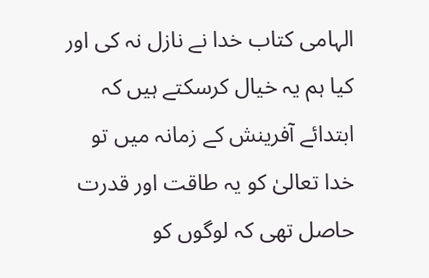الہامی کتاب خدا نے نازل نہ کی اور کیا ہم یہ خیال کرسکتے ہیں کہ ابتدائے آفرینش کے زمانہ میں تو خدا تعالیٰ کو یہ طاقت اور قدرت حاصل تھی کہ لوگوں کو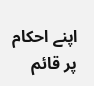اپنے احکام پر قائم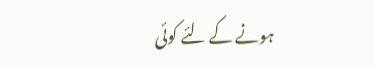ہونے کے لئے کوئی